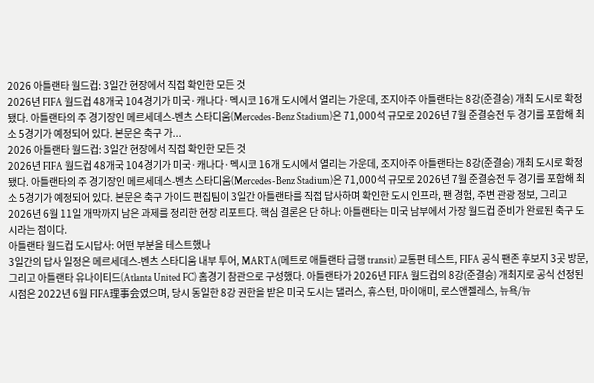2026 아틀랜타 월드컵: 3일간 현장에서 직접 확인한 모든 것
2026년 FIFA 월드컵 48개국 104경기가 미국·캐나다·멕시코 16개 도시에서 열리는 가운데, 조지아주 아틀랜타는 8강(준결승) 개최 도시로 확정됐다. 아틀랜타의 주 경기장인 메르세데스-벤츠 스타디움(Mercedes-Benz Stadium)은 71,000석 규모로 2026년 7월 준결승전 두 경기를 포함해 최소 5경기가 예정되어 있다. 본문은 축구 가...
2026 아틀랜타 월드컵: 3일간 현장에서 직접 확인한 모든 것
2026년 FIFA 월드컵 48개국 104경기가 미국·캐나다·멕시코 16개 도시에서 열리는 가운데, 조지아주 아틀랜타는 8강(준결승) 개최 도시로 확정됐다. 아틀랜타의 주 경기장인 메르세데스-벤츠 스타디움(Mercedes-Benz Stadium)은 71,000석 규모로 2026년 7월 준결승전 두 경기를 포함해 최소 5경기가 예정되어 있다. 본문은 축구 가이드 편집팀이 3일간 아틀랜타를 직접 답사하며 확인한 도시 인프라, 팬 경험, 주변 관광 정보, 그리고 2026년 6월 11일 개막까지 남은 과제를 정리한 현장 리포트다. 핵심 결론은 단 하나: 아틀랜타는 미국 남부에서 가장 월드컵 준비가 완료된 축구 도시라는 점이다.
아틀랜타 월드컵 도시답사: 어떤 부분을 테스트했나
3일간의 답사 일정은 메르세데스-벤츠 스타디움 내부 투어, MARTA(메트로 애틀랜타 급행 transit) 교통편 테스트, FIFA 공식 팬존 후보지 3곳 방문, 그리고 아틀랜타 유나이티드(Atlanta United FC) 홈경기 참관으로 구성했다. 아틀랜타가 2026년 FIFA 월드컵의 8강(준결승) 개최지로 공식 선정된 시점은 2022년 6월 FIFA理事会였으며, 당시 동일한 8강 권한을 받은 미국 도시는 댈러스, 휴스턴, 마이애미, 로스앤젤레스, 뉴욕/뉴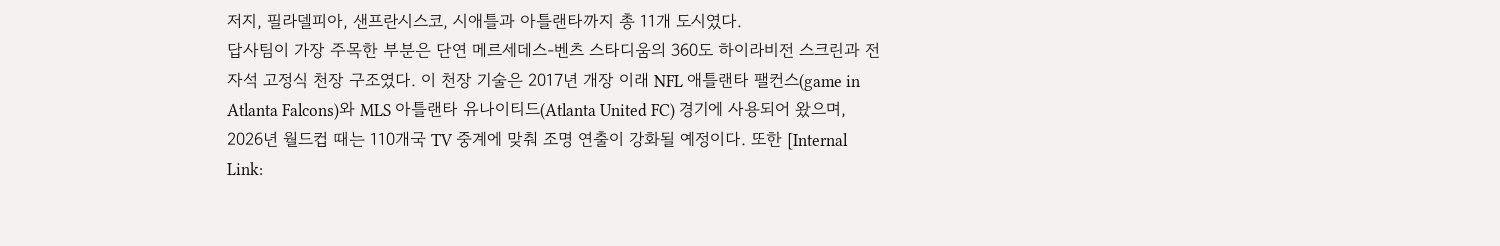저지, 필라델피아, 샌프란시스코, 시애틀과 아틀랜타까지 총 11개 도시였다.
답사팀이 가장 주목한 부분은 단연 메르세데스-벤츠 스타디움의 360도 하이라비전 스크린과 전자석 고정식 천장 구조였다. 이 천장 기술은 2017년 개장 이래 NFL 애틀랜타 팰컨스(game in Atlanta Falcons)와 MLS 아틀랜타 유나이티드(Atlanta United FC) 경기에 사용되어 왔으며, 2026년 월드컵 때는 110개국 TV 중계에 맞춰 조명 연출이 강화될 예정이다. 또한 [Internal Link: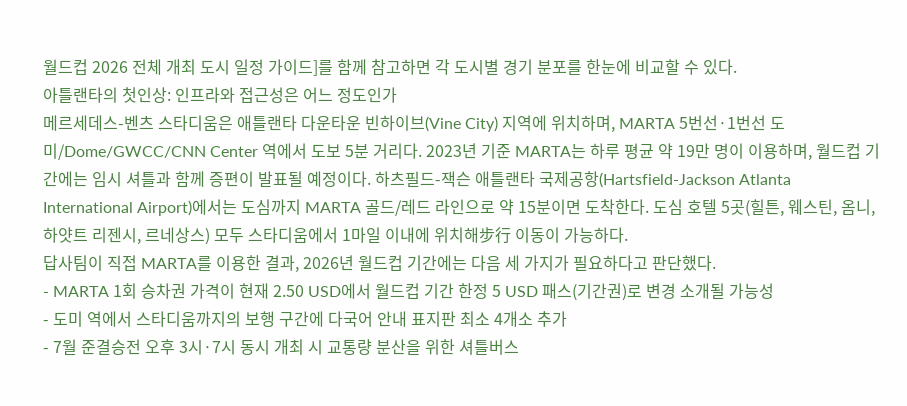월드컵 2026 전체 개최 도시 일정 가이드]를 함께 참고하면 각 도시별 경기 분포를 한눈에 비교할 수 있다.
아틀랜타의 첫인상: 인프라와 접근성은 어느 정도인가
메르세데스-벤츠 스타디움은 애틀랜타 다운타운 빈하이브(Vine City) 지역에 위치하며, MARTA 5번선·1번선 도미/Dome/GWCC/CNN Center 역에서 도보 5분 거리다. 2023년 기준 MARTA는 하루 평균 약 19만 명이 이용하며, 월드컵 기간에는 임시 셔틀과 함께 증편이 발표될 예정이다. 하츠필드-잭슨 애틀랜타 국제공항(Hartsfield-Jackson Atlanta International Airport)에서는 도심까지 MARTA 골드/레드 라인으로 약 15분이면 도착한다. 도심 호텔 5곳(힐튼, 웨스틴, 옴니, 하얏트 리젠시, 르네상스) 모두 스타디움에서 1마일 이내에 위치해步行 이동이 가능하다.
답사팀이 직접 MARTA를 이용한 결과, 2026년 월드컵 기간에는 다음 세 가지가 필요하다고 판단했다.
- MARTA 1회 승차권 가격이 현재 2.50 USD에서 월드컵 기간 한정 5 USD 패스(기간권)로 변경 소개될 가능성
- 도미 역에서 스타디움까지의 보행 구간에 다국어 안내 표지판 최소 4개소 추가
- 7월 준결승전 오후 3시·7시 동시 개최 시 교통량 분산을 위한 셔틀버스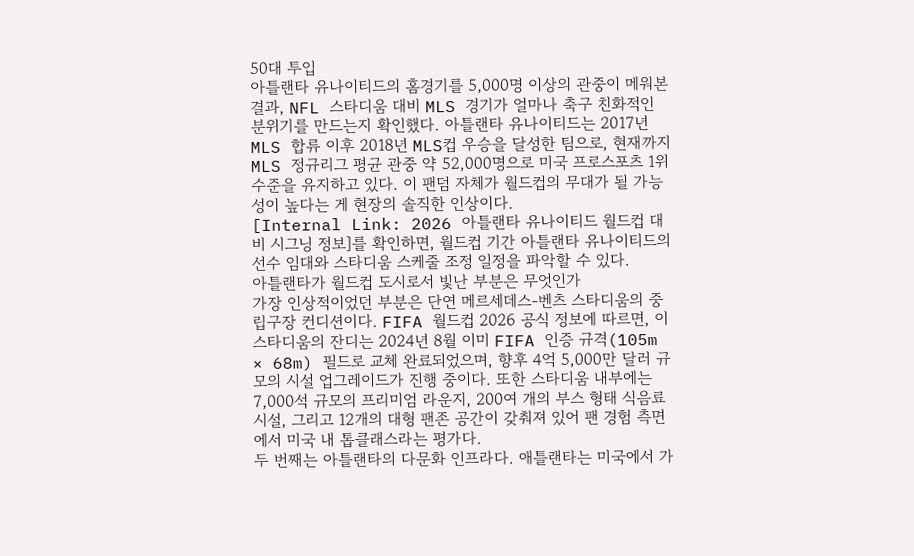50대 투입
아틀랜타 유나이티드의 홈경기를 5,000명 이상의 관중이 메워본 결과, NFL 스타디움 대비 MLS 경기가 얼마나 축구 친화적인 분위기를 만드는지 확인했다. 아틀랜타 유나이티드는 2017년 MLS 합류 이후 2018년 MLS컵 우승을 달성한 팀으로, 현재까지 MLS 정규리그 평균 관중 약 52,000명으로 미국 프로스포츠 1위 수준을 유지하고 있다. 이 팬덤 자체가 월드컵의 무대가 될 가능성이 높다는 게 현장의 솔직한 인상이다.
[Internal Link: 2026 아틀랜타 유나이티드 월드컵 대비 시그닝 정보]를 확인하면, 월드컵 기간 아틀랜타 유나이티드의 선수 임대와 스타디움 스케줄 조정 일정을 파악할 수 있다.
아틀랜타가 월드컵 도시로서 빛난 부분은 무엇인가
가장 인상적이었던 부분은 단연 메르세데스-벤츠 스타디움의 중립구장 컨디션이다. FIFA 월드컵 2026 공식 정보에 따르면, 이 스타디움의 잔디는 2024년 8월 이미 FIFA 인증 규격(105m × 68m) 필드로 교체 완료되었으며, 향후 4억 5,000만 달러 규모의 시설 업그레이드가 진행 중이다. 또한 스타디움 내부에는 7,000석 규모의 프리미엄 라운지, 200여 개의 부스 형태 식음료 시설, 그리고 12개의 대형 팬존 공간이 갖춰져 있어 팬 경험 측면에서 미국 내 톱클래스라는 평가다.
두 번째는 아틀랜타의 다문화 인프라다. 애틀랜타는 미국에서 가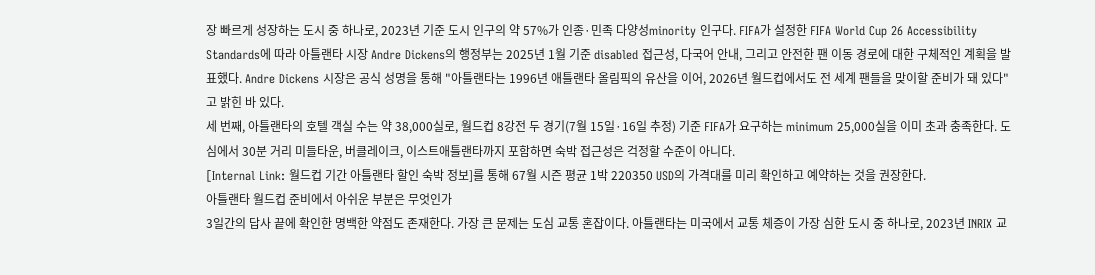장 빠르게 성장하는 도시 중 하나로, 2023년 기준 도시 인구의 약 57%가 인종·민족 다양성minority 인구다. FIFA가 설정한 FIFA World Cup 26 Accessibility Standards에 따라 아틀랜타 시장 Andre Dickens의 행정부는 2025년 1월 기준 disabled 접근성, 다국어 안내, 그리고 안전한 팬 이동 경로에 대한 구체적인 계획을 발표했다. Andre Dickens 시장은 공식 성명을 통해 "아틀랜타는 1996년 애틀랜타 올림픽의 유산을 이어, 2026년 월드컵에서도 전 세계 팬들을 맞이할 준비가 돼 있다"고 밝힌 바 있다.
세 번째, 아틀랜타의 호텔 객실 수는 약 38,000실로, 월드컵 8강전 두 경기(7월 15일·16일 추정) 기준 FIFA가 요구하는 minimum 25,000실을 이미 초과 충족한다. 도심에서 30분 거리 미들타운, 버클레이크, 이스트애틀랜타까지 포함하면 숙박 접근성은 걱정할 수준이 아니다.
[Internal Link: 월드컵 기간 아틀랜타 할인 숙박 정보]를 통해 67월 시즌 평균 1박 220350 USD의 가격대를 미리 확인하고 예약하는 것을 권장한다.
아틀랜타 월드컵 준비에서 아쉬운 부분은 무엇인가
3일간의 답사 끝에 확인한 명백한 약점도 존재한다. 가장 큰 문제는 도심 교통 혼잡이다. 아틀랜타는 미국에서 교통 체증이 가장 심한 도시 중 하나로, 2023년 INRIX 교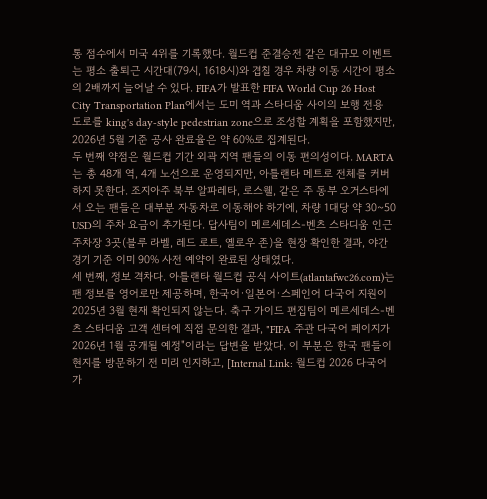통 점수에서 미국 4위를 기록했다. 월드컵 준결승전 같은 대규모 이벤트는 평소 출퇴근 시간대(79시, 1618시)와 겹칠 경우 차량 이동 시간이 평소의 2배까지 늘어날 수 있다. FIFA가 발표한 FIFA World Cup 26 Host City Transportation Plan에서는 도미 역과 스타디움 사이의 보행 전용 도로를 king's day-style pedestrian zone으로 조성할 계획을 포함했지만, 2026년 5월 기준 공사 완료율은 약 60%로 집계된다.
두 번째 약점은 월드컵 기간 외곽 지역 팬들의 이동 편의성이다. MARTA는 총 48개 역, 4개 노선으로 운영되지만, 아틀랜타 메트로 전체를 커버하지 못한다. 조지아주 북부 알파레타, 로스웰, 같은 주 동부 오거스타에서 오는 팬들은 대부분 자동차로 이동해야 하기에, 차량 1대당 약 30~50 USD의 주차 요금이 추가된다. 답사팀이 메르세데스-벤츠 스타디움 인근 주차장 3곳(블루 라벨, 레드 로트, 옐로우 존)을 현장 확인한 결과, 야간 경기 기준 이미 90% 사전 예약이 완료된 상태였다.
세 번째, 정보 격차다. 아틀랜타 월드컵 공식 사이트(atlantafwc26.com)는 팬 정보를 영어로만 제공하며, 한국어·일본어·스페인어 다국어 지원이 2025년 3월 현재 확인되지 않는다. 축구 가이드 편집팀이 메르세데스-벤츠 스타디움 고객 센터에 직접 문의한 결과, "FIFA 주관 다국어 페이지가 2026년 1월 공개될 예정"이라는 답변을 받았다. 이 부분은 한국 팬들이 현지를 방문하기 전 미리 인지하고, [Internal Link: 월드컵 2026 다국어 가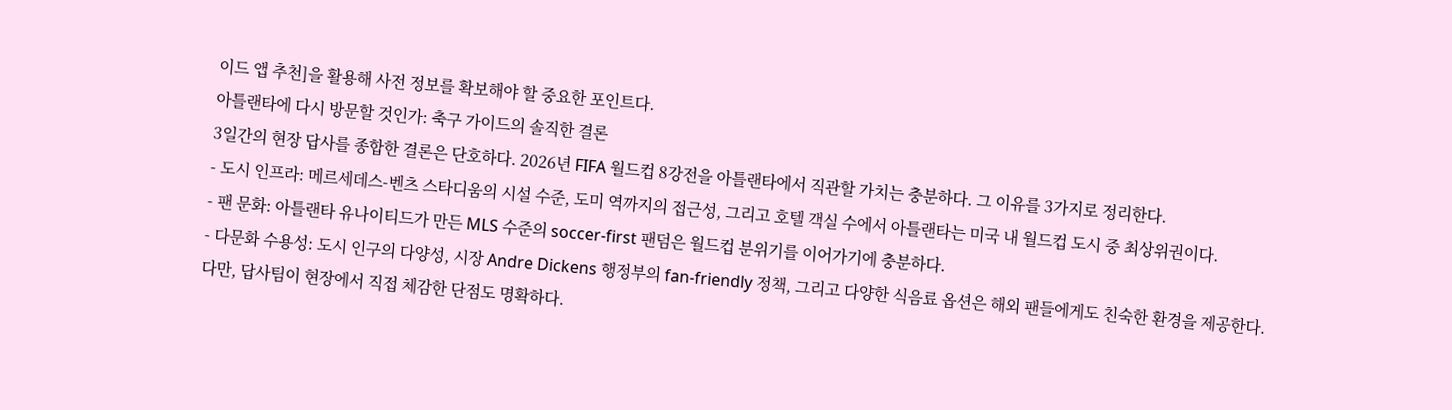이드 앱 추천]을 활용해 사전 정보를 확보해야 할 중요한 포인트다.
아틀랜타에 다시 방문할 것인가: 축구 가이드의 솔직한 결론
3일간의 현장 답사를 종합한 결론은 단호하다. 2026년 FIFA 월드컵 8강전을 아틀랜타에서 직관할 가치는 충분하다. 그 이유를 3가지로 정리한다.
- 도시 인프라: 메르세데스-벤츠 스타디움의 시설 수준, 도미 역까지의 접근성, 그리고 호텔 객실 수에서 아틀랜타는 미국 내 월드컵 도시 중 최상위권이다.
- 팬 문화: 아틀랜타 유나이티드가 만든 MLS 수준의 soccer-first 팬덤은 월드컵 분위기를 이어가기에 충분하다.
- 다문화 수용성: 도시 인구의 다양성, 시장 Andre Dickens 행정부의 fan-friendly 정책, 그리고 다양한 식음료 옵션은 해외 팬들에게도 친숙한 환경을 제공한다.
다만, 답사팀이 현장에서 직접 체감한 단점도 명확하다.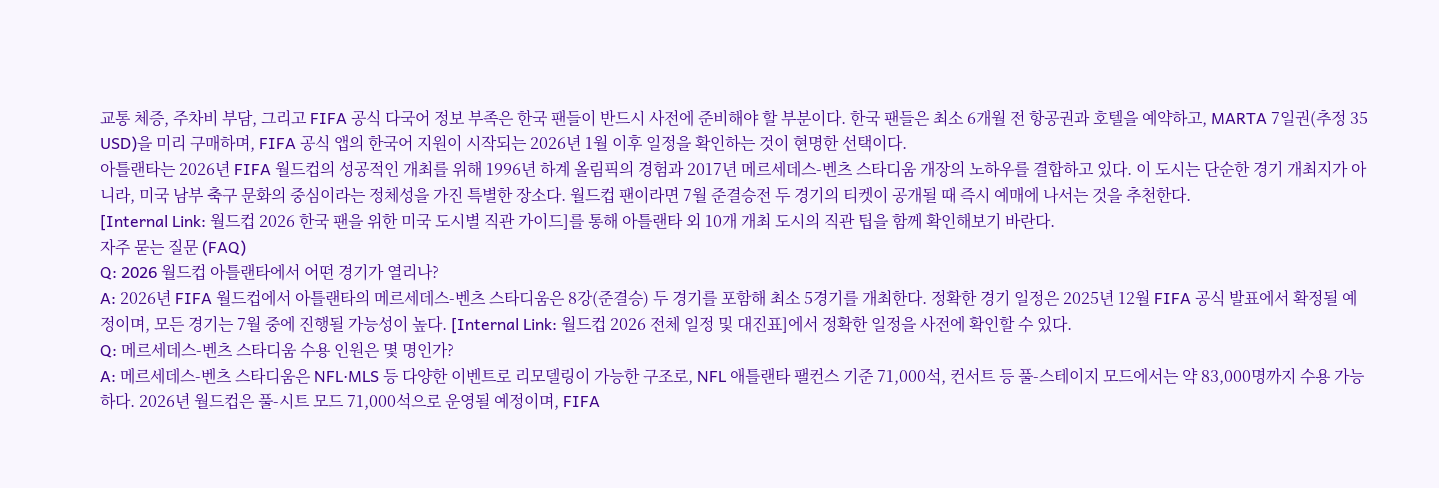교통 체증, 주차비 부담, 그리고 FIFA 공식 다국어 정보 부족은 한국 팬들이 반드시 사전에 준비해야 할 부분이다. 한국 팬들은 최소 6개월 전 항공권과 호텔을 예약하고, MARTA 7일권(추정 35 USD)을 미리 구매하며, FIFA 공식 앱의 한국어 지원이 시작되는 2026년 1월 이후 일정을 확인하는 것이 현명한 선택이다.
아틀랜타는 2026년 FIFA 월드컵의 성공적인 개최를 위해 1996년 하계 올림픽의 경험과 2017년 메르세데스-벤츠 스타디움 개장의 노하우를 결합하고 있다. 이 도시는 단순한 경기 개최지가 아니라, 미국 남부 축구 문화의 중심이라는 정체성을 가진 특별한 장소다. 월드컵 팬이라면 7월 준결승전 두 경기의 티켓이 공개될 때 즉시 예매에 나서는 것을 추천한다.
[Internal Link: 월드컵 2026 한국 팬을 위한 미국 도시별 직관 가이드]를 통해 아틀랜타 외 10개 개최 도시의 직관 팁을 함께 확인해보기 바란다.
자주 묻는 질문 (FAQ)
Q: 2026 월드컵 아틀랜타에서 어떤 경기가 열리나?
A: 2026년 FIFA 월드컵에서 아틀랜타의 메르세데스-벤츠 스타디움은 8강(준결승) 두 경기를 포함해 최소 5경기를 개최한다. 정확한 경기 일정은 2025년 12월 FIFA 공식 발표에서 확정될 예정이며, 모든 경기는 7월 중에 진행될 가능성이 높다. [Internal Link: 월드컵 2026 전체 일정 및 대진표]에서 정확한 일정을 사전에 확인할 수 있다.
Q: 메르세데스-벤츠 스타디움 수용 인원은 몇 명인가?
A: 메르세데스-벤츠 스타디움은 NFL·MLS 등 다양한 이벤트로 리모델링이 가능한 구조로, NFL 애틀랜타 팰컨스 기준 71,000석, 컨서트 등 풀-스테이지 모드에서는 약 83,000명까지 수용 가능하다. 2026년 월드컵은 풀-시트 모드 71,000석으로 운영될 예정이며, FIFA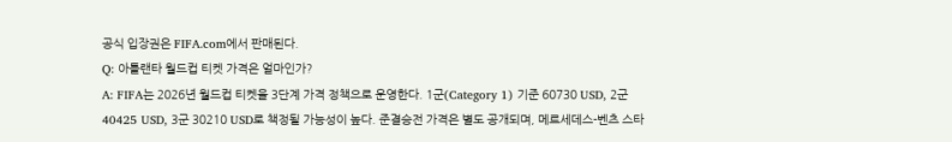공식 입장권은 FIFA.com에서 판매된다.
Q: 아틀랜타 월드컵 티켓 가격은 얼마인가?
A: FIFA는 2026년 월드컵 티켓을 3단계 가격 정책으로 운영한다. 1군(Category 1) 기준 60730 USD, 2군 40425 USD, 3군 30210 USD로 책정될 가능성이 높다. 준결승전 가격은 별도 공개되며, 메르세데스-벤츠 스타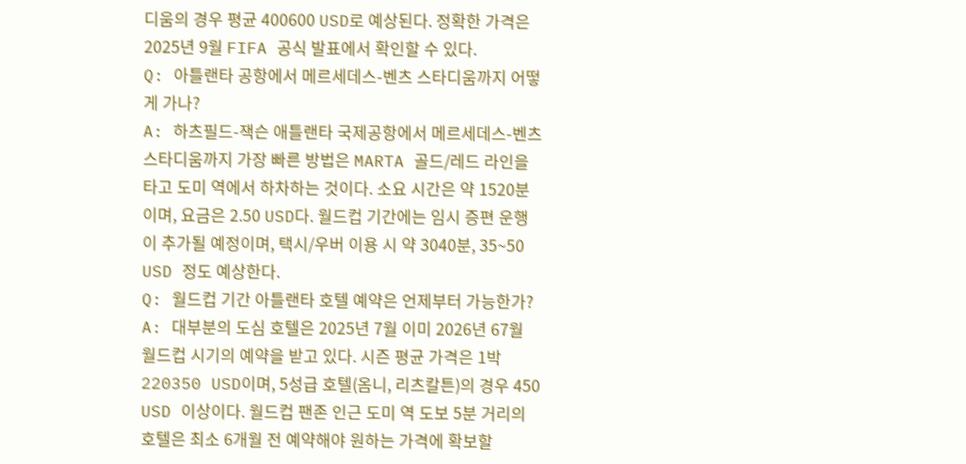디움의 경우 평균 400600 USD로 예상된다. 정확한 가격은 2025년 9월 FIFA 공식 발표에서 확인할 수 있다.
Q: 아틀랜타 공항에서 메르세데스-벤츠 스타디움까지 어떻게 가나?
A: 하츠필드-잭슨 애틀랜타 국제공항에서 메르세데스-벤츠 스타디움까지 가장 빠른 방법은 MARTA 골드/레드 라인을 타고 도미 역에서 하차하는 것이다. 소요 시간은 약 1520분이며, 요금은 2.50 USD다. 월드컵 기간에는 임시 증편 운행이 추가될 예정이며, 택시/우버 이용 시 약 3040분, 35~50 USD 정도 예상한다.
Q: 월드컵 기간 아틀랜타 호텔 예약은 언제부터 가능한가?
A: 대부분의 도심 호텔은 2025년 7월 이미 2026년 67월 월드컵 시기의 예약을 받고 있다. 시즌 평균 가격은 1박 220350 USD이며, 5성급 호텔(옴니, 리츠칼튼)의 경우 450 USD 이상이다. 월드컵 팬존 인근 도미 역 도보 5분 거리의 호텔은 최소 6개월 전 예약해야 원하는 가격에 확보할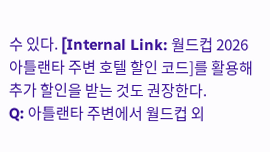수 있다. [Internal Link: 월드컵 2026 아틀랜타 주변 호텔 할인 코드]를 활용해 추가 할인을 받는 것도 권장한다.
Q: 아틀랜타 주변에서 월드컵 외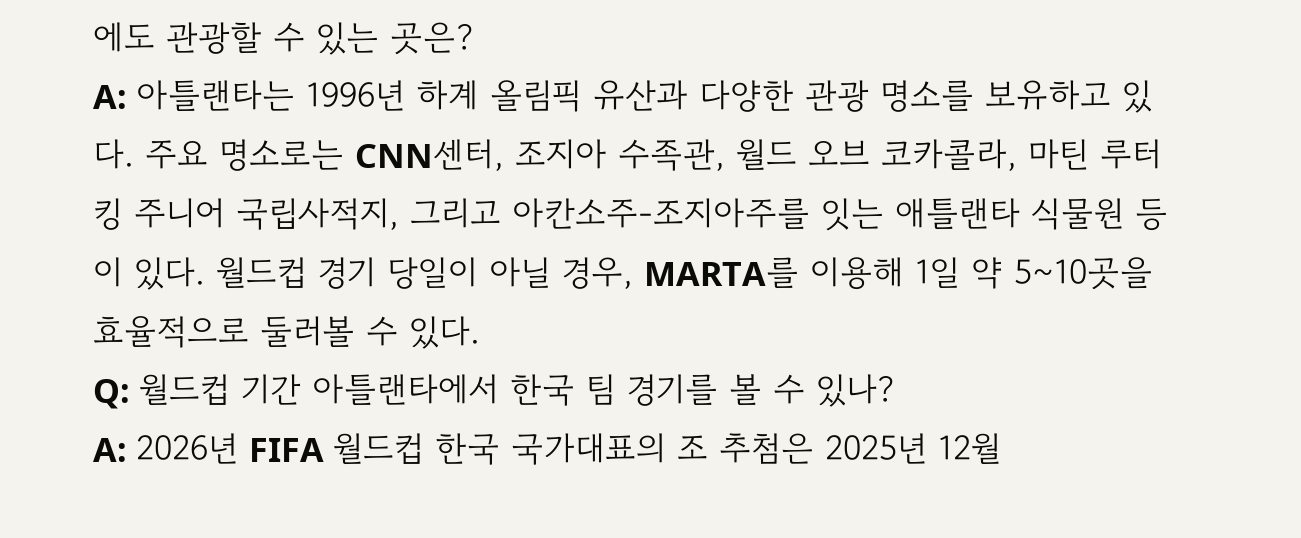에도 관광할 수 있는 곳은?
A: 아틀랜타는 1996년 하계 올림픽 유산과 다양한 관광 명소를 보유하고 있다. 주요 명소로는 CNN센터, 조지아 수족관, 월드 오브 코카콜라, 마틴 루터 킹 주니어 국립사적지, 그리고 아칸소주-조지아주를 잇는 애틀랜타 식물원 등이 있다. 월드컵 경기 당일이 아닐 경우, MARTA를 이용해 1일 약 5~10곳을 효율적으로 둘러볼 수 있다.
Q: 월드컵 기간 아틀랜타에서 한국 팀 경기를 볼 수 있나?
A: 2026년 FIFA 월드컵 한국 국가대표의 조 추첨은 2025년 12월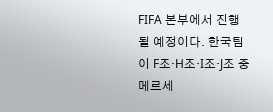FIFA 본부에서 진행될 예정이다. 한국팀이 F조·H조·I조·J조 중 메르세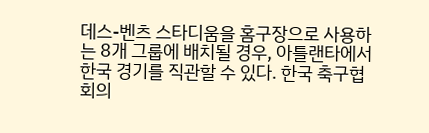데스-벤츠 스타디움을 홈구장으로 사용하는 8개 그룹에 배치될 경우, 아틀랜타에서 한국 경기를 직관할 수 있다. 한국 축구협회의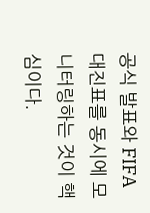공식 발표와 FIFA 대진표를 동시에 모니터링하는 것이 핵심이다.